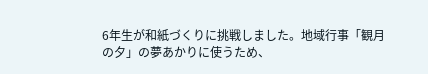6年生が和紙づくりに挑戦しました。地域行事「観月の夕」の夢あかりに使うため、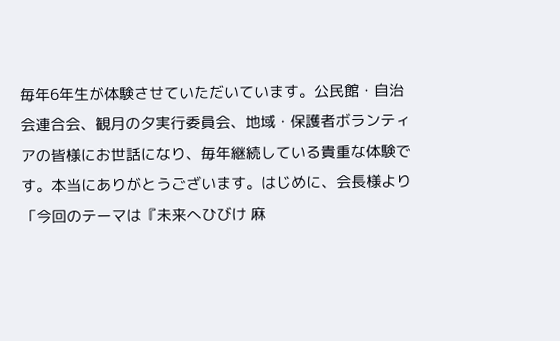毎年6年生が体験させていただいています。公民館・自治会連合会、観月の夕実行委員会、地域・保護者ボランティアの皆様にお世話になり、毎年継続している貴重な体験です。本当にありがとうございます。はじめに、会長様より「今回のテーマは『未来へひびけ 麻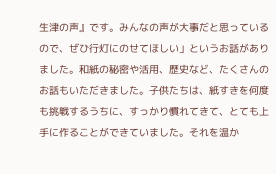生津の声』です。みんなの声が大事だと思っているので、ぜひ行灯にのせてほしい」というお話がありました。和紙の秘密や活用、歴史など、たくさんのお話もいただきました。子供たちは、紙すきを何度も挑戦するうちに、すっかり慣れてきて、とても上手に作ることができていました。それを温か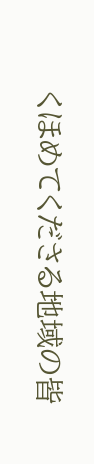くほめてくださる地域の皆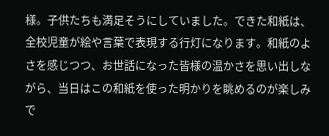様。子供たちも満足そうにしていました。できた和紙は、全校児童が絵や言葉で表現する行灯になります。和紙のよさを感じつつ、お世話になった皆様の温かさを思い出しながら、当日はこの和紙を使った明かりを眺めるのが楽しみで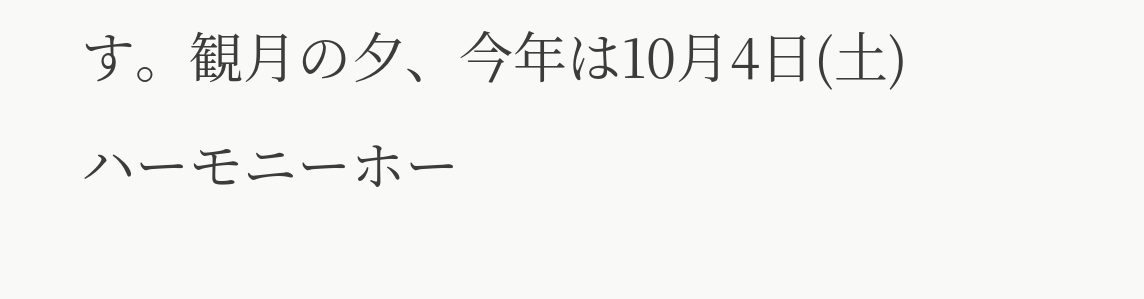す。観月の夕、今年は10月4日(土)ハーモニーホー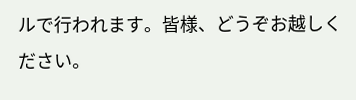ルで行われます。皆様、どうぞお越しください。